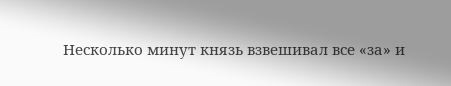Несколько минут князь взвешивал все «за» и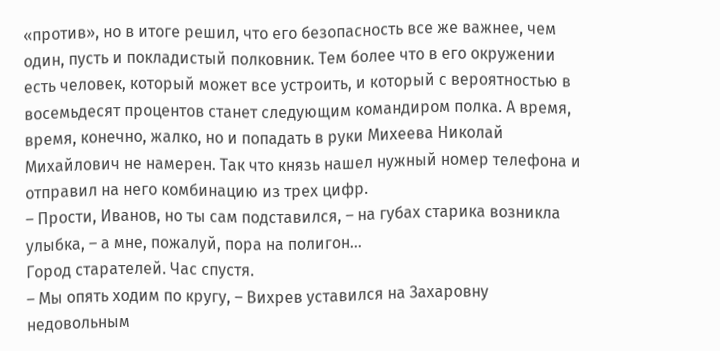«против», но в итоге решил, что его безопасность все же важнее, чем один, пусть и покладистый полковник. Тем более что в его окружении есть человек, который может все устроить, и который с вероятностью в восемьдесят процентов станет следующим командиром полка. А время, время, конечно, жалко, но и попадать в руки Михеева Николай Михайлович не намерен. Так что князь нашел нужный номер телефона и отправил на него комбинацию из трех цифр.
– Прости, Иванов, но ты сам подставился, – на губах старика возникла улыбка, – а мне, пожалуй, пора на полигон…
Город старателей. Час спустя.
– Мы опять ходим по кругу, – Вихрев уставился на Захаровну недовольным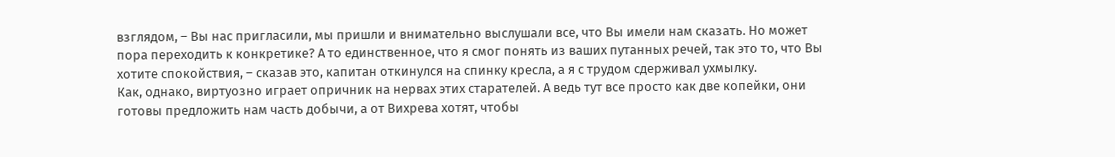взглядом, – Вы нас пригласили, мы пришли и внимательно выслушали все, что Вы имели нам сказать. Но может пора переходить к конкретике? А то единственное, что я смог понять из ваших путанных речей, так это то, что Вы хотите спокойствия, – сказав это, капитан откинулся на спинку кресла, а я с трудом сдерживал ухмылку.
Как, однако, виртуозно играет опричник на нервах этих старателей. А ведь тут все просто как две копейки, они готовы предложить нам часть добычи, а от Вихрева хотят, чтобы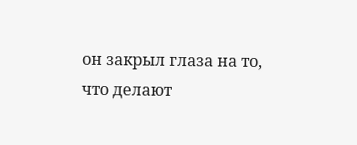он закрыл глаза на то, что делают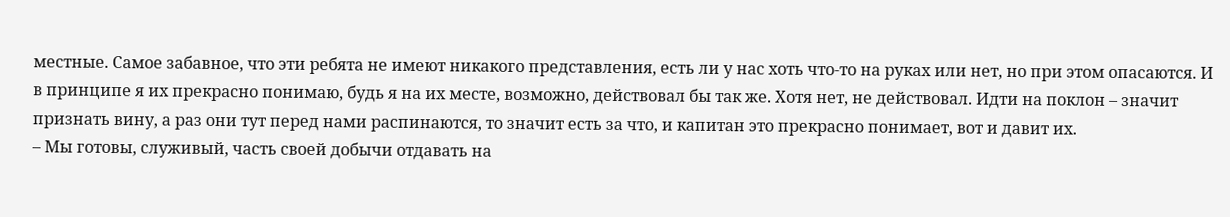местные. Самое забавное, что эти ребята не имеют никакого представления, есть ли у нас хоть что‑то на руках или нет, но при этом опасаются. И в принципе я их прекрасно понимаю, будь я на их месте, возможно, действовал бы так же. Хотя нет, не действовал. Идти на поклон – значит признать вину, а раз они тут перед нами распинаются, то значит есть за что, и капитан это прекрасно понимает, вот и давит их.
– Мы готовы, служивый, часть своей добычи отдавать на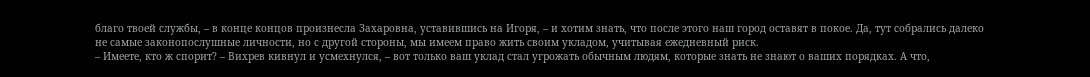благо твоей службы, – в конце концов произнесла Захаровна, уставившись на Игоря, – и хотим знать, что после этого наш город оставят в покое. Да, тут собрались далеко не самые законопослушные личности, но с другой стороны, мы имеем право жить своим укладом, учитывая ежедневный риск.
– Имеете, кто ж спорит? – Вихрев кивнул и усмехнулся, – вот только ваш уклад стал угрожать обычным людям, которые знать не знают о ваших порядках. А что,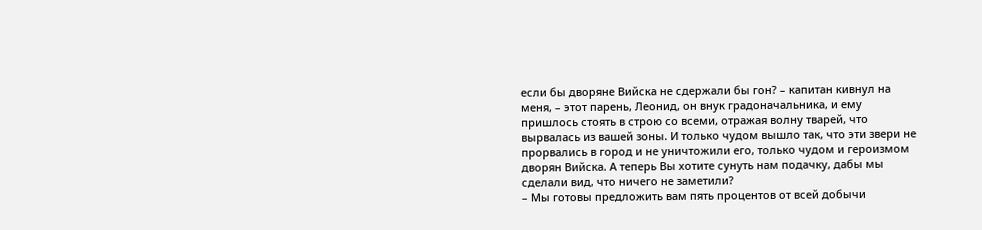если бы дворяне Вийска не сдержали бы гон? – капитан кивнул на меня, – этот парень, Леонид, он внук градоначальника, и ему пришлось стоять в строю со всеми, отражая волну тварей, что вырвалась из вашей зоны. И только чудом вышло так, что эти звери не прорвались в город и не уничтожили его, только чудом и героизмом дворян Вийска. А теперь Вы хотите сунуть нам подачку, дабы мы сделали вид, что ничего не заметили?
– Мы готовы предложить вам пять процентов от всей добычи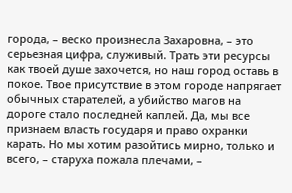города, – веско произнесла Захаровна, – это серьезная цифра, служивый. Трать эти ресурсы как твоей душе захочется, но наш город оставь в покое. Твое присутствие в этом городе напрягает обычных старателей, а убийство магов на дороге стало последней каплей. Да, мы все признаем власть государя и право охранки карать. Но мы хотим разойтись мирно, только и всего, – старуха пожала плечами, –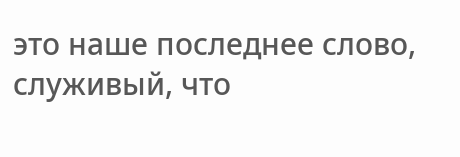это наше последнее слово, служивый, что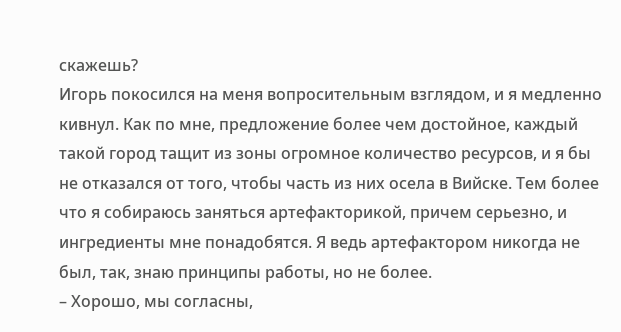скажешь?
Игорь покосился на меня вопросительным взглядом, и я медленно кивнул. Как по мне, предложение более чем достойное, каждый такой город тащит из зоны огромное количество ресурсов, и я бы не отказался от того, чтобы часть из них осела в Вийске. Тем более что я собираюсь заняться артефакторикой, причем серьезно, и ингредиенты мне понадобятся. Я ведь артефактором никогда не был, так, знаю принципы работы, но не более.
– Хорошо, мы согласны,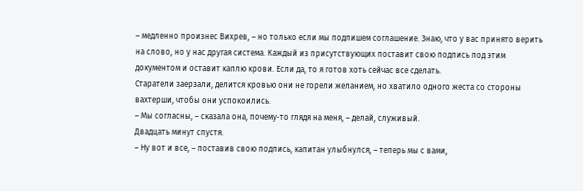– медленно произнес Вихрев, – но только если мы подпишем соглашение. Знаю, что у вас принято верить на слово, но у нас другая система. Каждый из присутствующих поставит свою подпись под этим документом и оставит каплю крови. Если да, то я готов хоть сейчас все сделать.
Старатели заерзали, делится кровью они не горели желанием, но хватило одного жеста со стороны вахтерши, чтобы они успокоились.
– Мы согласны, – сказала она, почему‑то глядя на меня, – делай, служивый.
Двадцать минут спустя.
– Ну вот и все, – поставив свою подпись, капитан улыбнулся, – теперь мы с вами,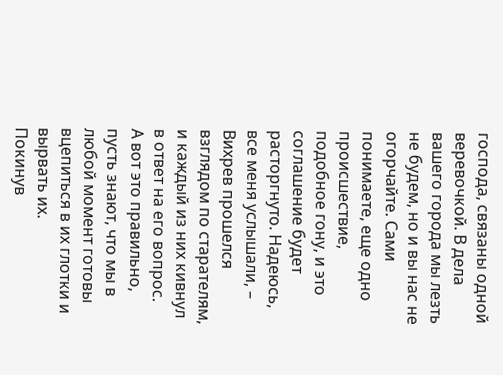господа, связаны одной веревочкой. В дела вашего города мы лезть не будем, но и вы нас не огорчайте. Сами понимаете, еще одно происшествие, подобное гону, и это соглашение будет расторгнуто. Надеюсь, все меня услышали, – Вихрев прошелся взглядом по старателям, и каждый из них кивнул в ответ на его вопрос.
А вот это правильно, пусть знают, что мы в любой момент готовы вцепиться в их глотки и вырвать их.
Покинув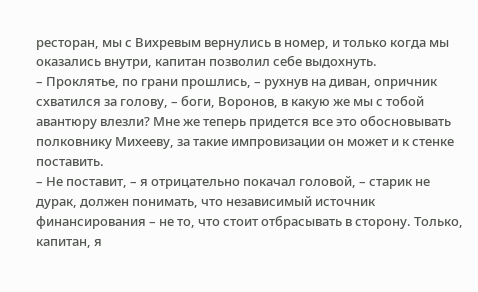ресторан, мы с Вихревым вернулись в номер, и только когда мы оказались внутри, капитан позволил себе выдохнуть.
– Проклятье, по грани прошлись, – рухнув на диван, опричник схватился за голову, – боги, Воронов, в какую же мы с тобой авантюру влезли? Мне же теперь придется все это обосновывать полковнику Михееву, за такие импровизации он может и к стенке поставить.
– Не поставит, – я отрицательно покачал головой, – старик не дурак, должен понимать, что независимый источник финансирования – не то, что стоит отбрасывать в сторону. Только, капитан, я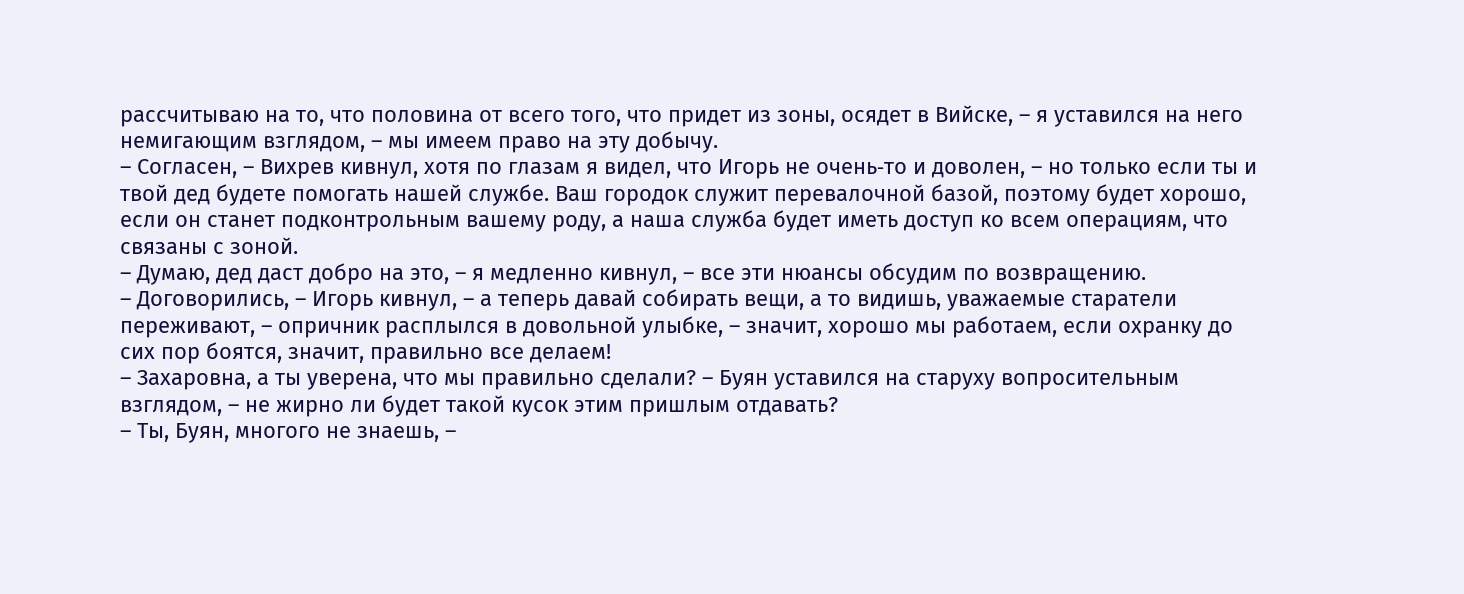рассчитываю на то, что половина от всего того, что придет из зоны, осядет в Вийске, – я уставился на него немигающим взглядом, – мы имеем право на эту добычу.
– Согласен, – Вихрев кивнул, хотя по глазам я видел, что Игорь не очень‑то и доволен, – но только если ты и твой дед будете помогать нашей службе. Ваш городок служит перевалочной базой, поэтому будет хорошо, если он станет подконтрольным вашему роду, а наша служба будет иметь доступ ко всем операциям, что связаны с зоной.
– Думаю, дед даст добро на это, – я медленно кивнул, – все эти нюансы обсудим по возвращению.
– Договорились, – Игорь кивнул, – а теперь давай собирать вещи, а то видишь, уважаемые старатели переживают, – опричник расплылся в довольной улыбке, – значит, хорошо мы работаем, если охранку до сих пор боятся, значит, правильно все делаем!
– Захаровна, а ты уверена, что мы правильно сделали? – Буян уставился на старуху вопросительным взглядом, – не жирно ли будет такой кусок этим пришлым отдавать?
– Ты, Буян, многого не знаешь, –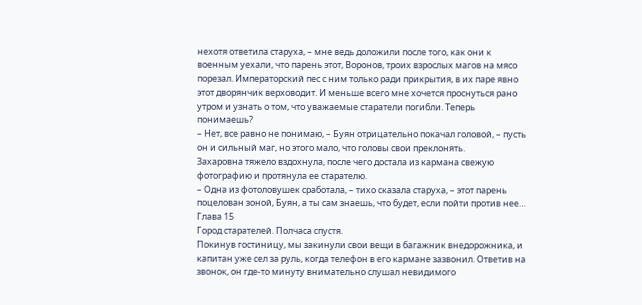нехотя ответила старуха, – мне ведь доложили после того, как они к военным уехали, что парень этот, Воронов, троих взрослых магов на мясо порезал. Императорский пес с ним только ради прикрытия, в их паре явно этот дворянчик верховодит. И меньше всего мне хочется проснуться рано утром и узнать о том, что уважаемые старатели погибли. Теперь понимаешь?
– Нет, все равно не понимаю, – Буян отрицательно покачал головой, – пусть он и сильный маг, но этого мало, что головы свои преклонять.
Захаровна тяжело вздохнула, после чего достала из кармана свежую фотографию и протянула ее старателю.
– Одна из фотоловушек сработала, – тихо сказала старуха, – этот парень поцелован зоной, Буян, а ты сам знаешь, что будет, если пойти против нее…
Глава 15
Город старателей. Полчаса спустя.
Покинув гостиницу, мы закинули свои вещи в багажник внедорожника, и капитан уже сел за руль, когда телефон в его кармане зазвонил. Ответив на звонок, он где‑то минуту внимательно слушал невидимого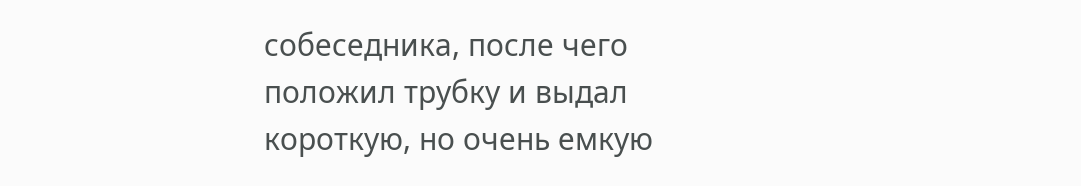собеседника, после чего положил трубку и выдал короткую, но очень емкую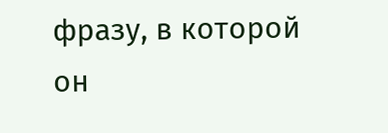фразу, в которой он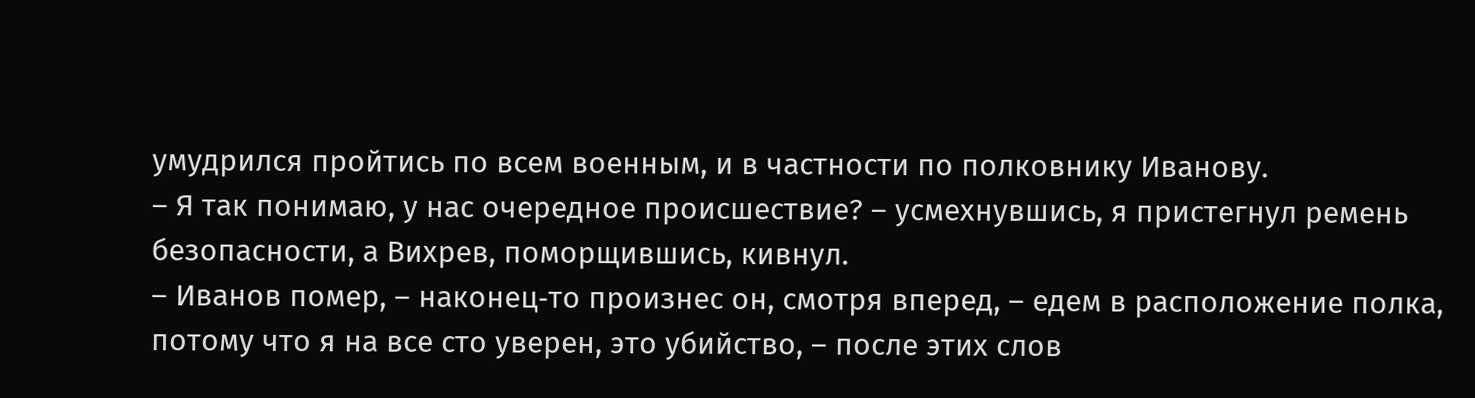умудрился пройтись по всем военным, и в частности по полковнику Иванову.
– Я так понимаю, у нас очередное происшествие? – усмехнувшись, я пристегнул ремень безопасности, а Вихрев, поморщившись, кивнул.
– Иванов помер, – наконец‑то произнес он, смотря вперед, – едем в расположение полка, потому что я на все сто уверен, это убийство, – после этих слов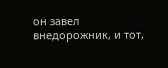он завел внедорожник, и тот,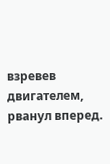взревев двигателем, рванул вперед.